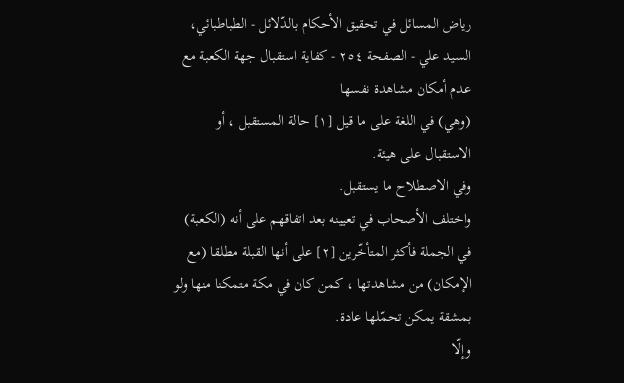رياض المسائل في تحقيق الأحكام بالدّلائل - الطباطبائي، السيد علي - الصفحة ٢٥٤ - كفاية استقبال جهة الكعبة مع عدم أمكان مشاهدة نفسها
(وهي) في اللغة على ما قيل [١] حالة المستقبل ، أو الاستقبال على هيئة.
وفي الاصطلاح ما يستقبل.
واختلف الأصحاب في تعيينه بعد اتفاقهم على أنه (الكعبة) في الجملة فأكثر المتأخّرين [٢] على أنها القبلة مطلقا (مع الإمكان) من مشاهدتها ، كمن كان في مكة متمكنا منها ولو بمشقة يمكن تحمّلها عادة.
وإلّا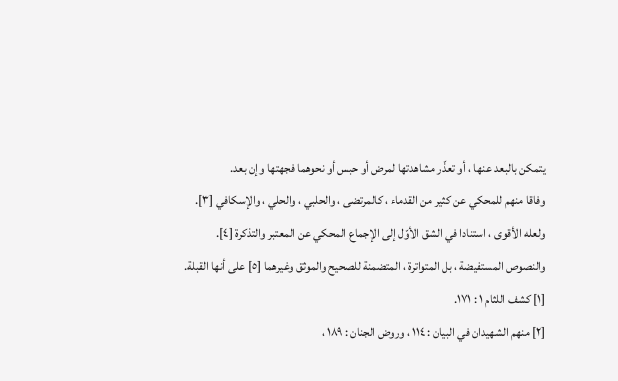يتمكن بالبعد عنها ، أو تعذّر مشاهدتها لمرض أو حبس أو نحوهما فجهتها وإن بعد.
وفاقا منهم للمحكي عن كثير من القدماء ، كالمرتضى ، والحلبي ، والحلي ، والإسكافي [٣].
ولعله الأقوى ، استنادا في الشق الأوّل إلى الإجماع المحكي عن المعتبر والتذكرة [٤].
والنصوص المستفيضة ، بل المتواترة ، المتضمنة للصحيح والموثق وغيرهما [٥] على أنها القبلة.
[١] كشف اللثام ١ : ١٧١.
[٢] منهم الشهيدان في البيان : ١١٤ ، وروض الجنان : ١٨٩ ،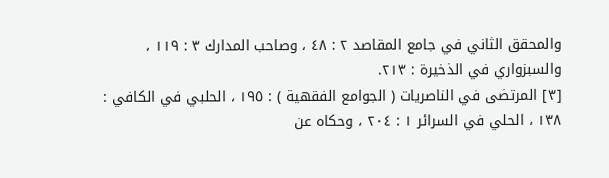والمحقق الثاني في جامع المقاصد ٢ : ٤٨ ، وصاحب المدارك ٣ : ١١٩ ، والسبزواري في الذخيرة : ٢١٣.
[٣] المرتضى في الناصريات ( الجوامع الفقهية ) : ١٩٥ ، الحلبي في الكافي : ١٣٨ ، الحلي في السرائر ١ : ٢٠٤ ، وحكاه عن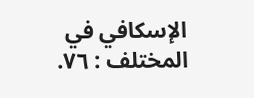الإسكافي في المختلف : ٧٦.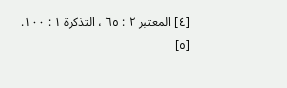[٤] المعتبر ٢ : ٦٥ ، التذكرة ١ : ١٠٠.
[٥]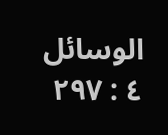الوسائل ٤ : ٢٩٧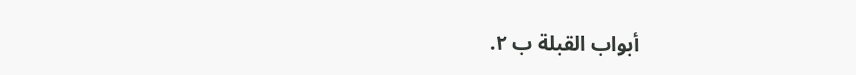أبواب القبلة ب ٢.